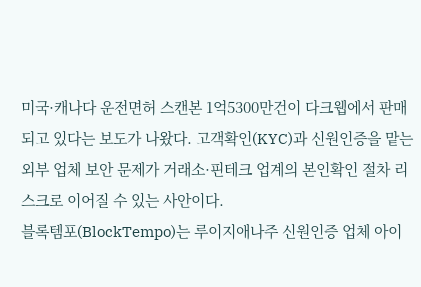미국·캐나다 운전면허 스캔본 1억5300만건이 다크웹에서 판매되고 있다는 보도가 나왔다. 고객확인(KYC)과 신원인증을 맡는 외부 업체 보안 문제가 거래소·핀테크 업계의 본인확인 절차 리스크로 이어질 수 있는 사안이다.
블록템포(BlockTempo)는 루이지애나주 신원인증 업체 아이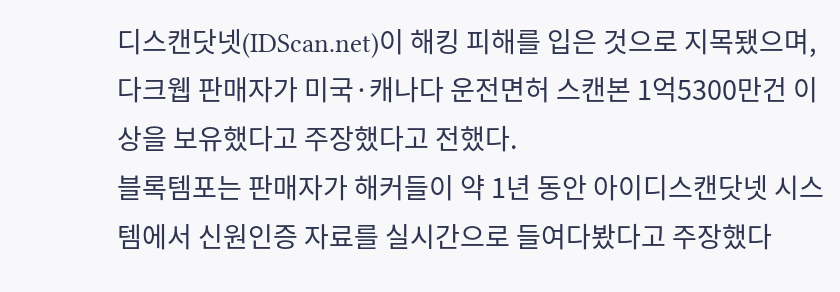디스캔닷넷(IDScan.net)이 해킹 피해를 입은 것으로 지목됐으며, 다크웹 판매자가 미국·캐나다 운전면허 스캔본 1억5300만건 이상을 보유했다고 주장했다고 전했다.
블록템포는 판매자가 해커들이 약 1년 동안 아이디스캔닷넷 시스템에서 신원인증 자료를 실시간으로 들여다봤다고 주장했다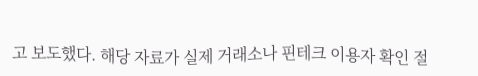고 보도했다. 해당 자료가 실제 거래소나 핀테크 이용자 확인 절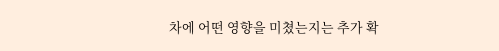차에 어떤 영향을 미쳤는지는 추가 확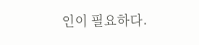인이 필요하다.